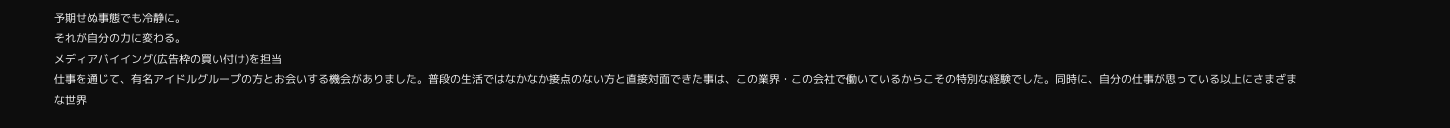予期せぬ事態でも冷静に。
それが自分の力に変わる。
メディアバイイング(広告枠の買い付け)を担当
仕事を通じて、有名アイドルグループの方とお会いする機会がありました。普段の生活ではなかなか接点のない方と直接対面できた事は、この業界・この会社で働いているからこその特別な経験でした。同時に、自分の仕事が思っている以上にさまざまな世界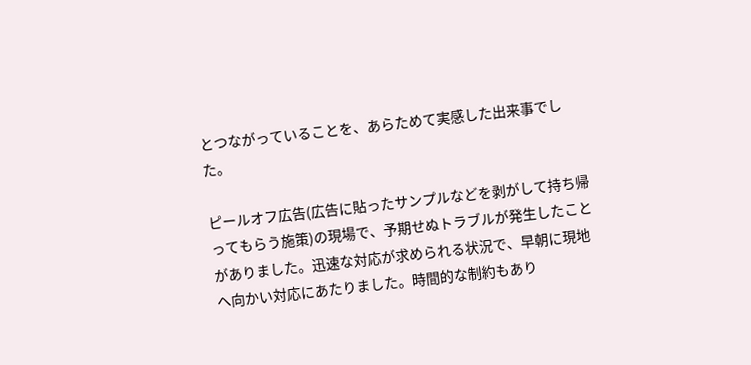とつながっていることを、あらためて実感した出来事でした。

ピールオフ広告(広告に貼ったサンプルなどを剥がして持ち帰ってもらう施策)の現場で、予期せぬトラブルが発生したことがありました。迅速な対応が求められる状況で、早朝に現地へ向かい対応にあたりました。時間的な制約もあり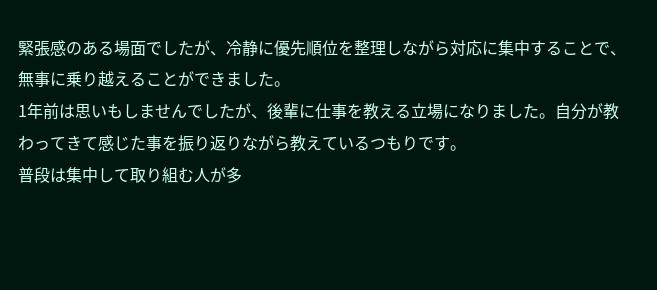緊張感のある場面でしたが、冷静に優先順位を整理しながら対応に集中することで、無事に乗り越えることができました。
1年前は思いもしませんでしたが、後輩に仕事を教える立場になりました。自分が教わってきて感じた事を振り返りながら教えているつもりです。
普段は集中して取り組む人が多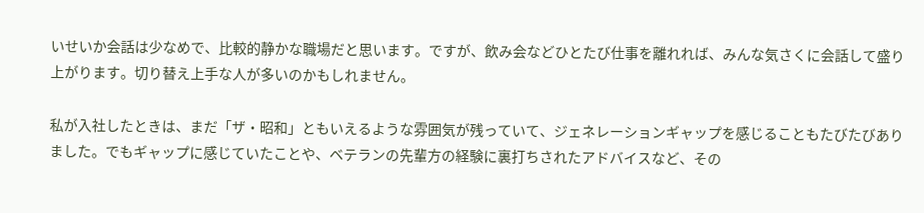いせいか会話は少なめで、比較的静かな職場だと思います。ですが、飲み会などひとたび仕事を離れれば、みんな気さくに会話して盛り上がります。切り替え上手な人が多いのかもしれません。

私が入社したときは、まだ「ザ・昭和」ともいえるような雰囲気が残っていて、ジェネレーションギャップを感じることもたびたびありました。でもギャップに感じていたことや、ベテランの先輩方の経験に裏打ちされたアドバイスなど、その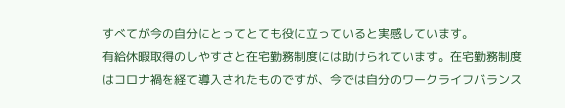すべてが今の自分にとってとても役に立っていると実感しています。
有給休暇取得のしやすさと在宅勤務制度には助けられています。在宅勤務制度はコロナ禍を経て導入されたものですが、今では自分のワークライフバランス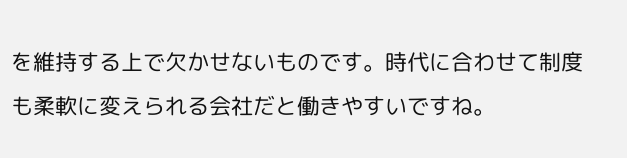を維持する上で欠かせないものです。時代に合わせて制度も柔軟に変えられる会社だと働きやすいですね。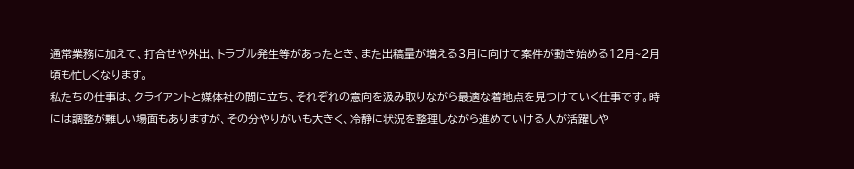通常業務に加えて、打合せや外出、トラブル発生等があったとき、また出稿量が増える3月に向けて案件が動き始める12月~2月頃も忙しくなります。
私たちの仕事は、クライアントと媒体社の間に立ち、それぞれの意向を汲み取りながら最適な着地点を見つけていく仕事です。時には調整が難しい場面もありますが、その分やりがいも大きく、冷静に状況を整理しながら進めていける人が活躍しや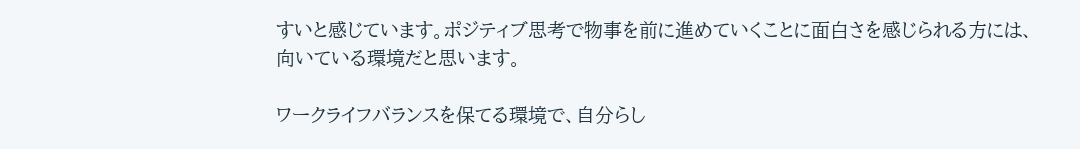すいと感じています。ポジティブ思考で物事を前に進めていくことに面白さを感じられる方には、向いている環境だと思います。

ワークライフバランスを保てる環境で、自分らし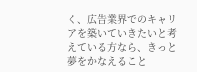く、広告業界でのキャリアを築いていきたいと考えている方なら、きっと夢をかなえること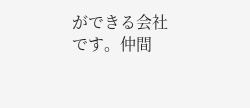ができる会社です。仲間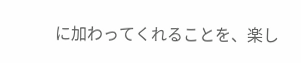に加わってくれることを、楽し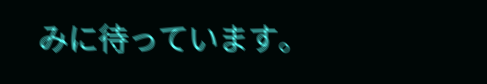みに待っています。